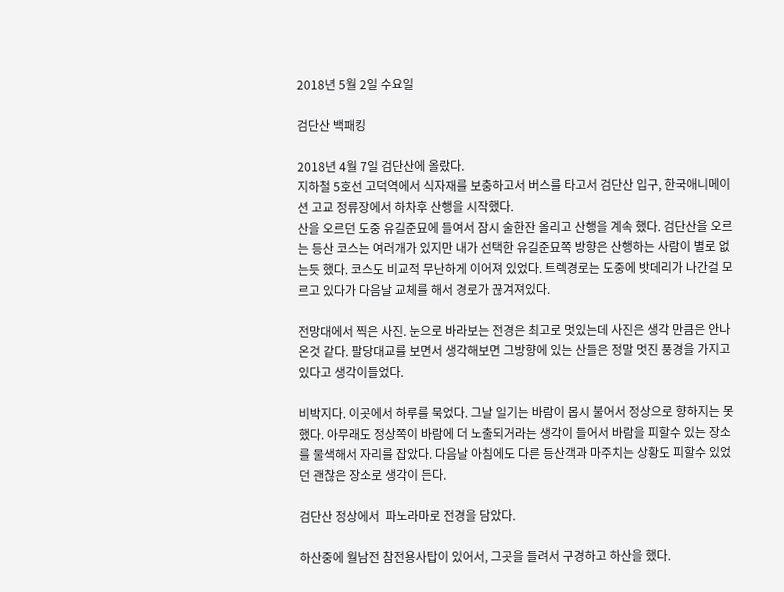2018년 5월 2일 수요일

검단산 백패킹

2018년 4월 7일 검단산에 올랐다.
지하철 5호선 고덕역에서 식자재를 보충하고서 버스를 타고서 검단산 입구, 한국애니메이션 고교 정류장에서 하차후 산행을 시작했다.
산을 오르던 도중 유길준묘에 들여서 잠시 술한잔 올리고 산행을 계속 했다. 검단산을 오르는 등산 코스는 여러개가 있지만 내가 선택한 유길준묘쪽 방향은 산행하는 사람이 별로 없는듯 했다. 코스도 비교적 무난하게 이어져 있었다. 트렉경로는 도중에 밧데리가 나간걸 모르고 있다가 다음날 교체를 해서 경로가 끊겨져있다.

전망대에서 찍은 사진. 눈으로 바라보는 전경은 최고로 멋있는데 사진은 생각 만큼은 안나온것 같다. 팔당대교를 보면서 생각해보면 그방향에 있는 산들은 정말 멋진 풍경을 가지고 있다고 생각이들었다.

비박지다. 이곳에서 하루를 묵었다. 그날 일기는 바람이 몹시 불어서 정상으로 향하지는 못했다. 아무래도 정상쪽이 바람에 더 노출되거라는 생각이 들어서 바람을 피할수 있는 장소를 물색해서 자리를 잡았다. 다음날 아침에도 다른 등산객과 마주치는 상황도 피할수 있었던 괜찮은 장소로 생각이 든다.

검단산 정상에서  파노라마로 전경을 담았다.

하산중에 월남전 참전용사탑이 있어서, 그곳을 들려서 구경하고 하산을 했다.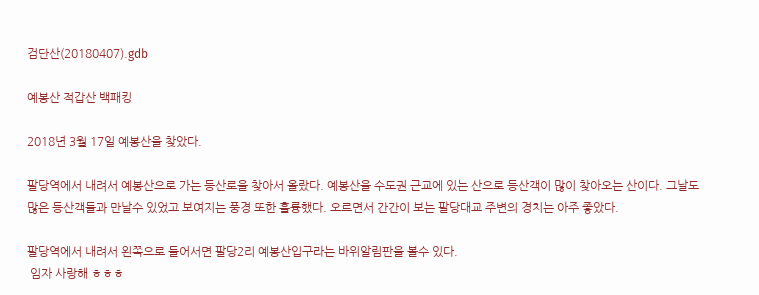검단산(20180407).gdb

예봉산 적갑산 백패킹

2018년 3월 17일 예봉산을 찾았다.

팔당역에서 내려서 예봉산으로 가는 등산로을 찾아서 올랐다. 예봉산을 수도권 근교에 있는 산으로 등산객이 많이 찾아오는 산이다. 그날도 많은 등산객들과 만날수 있었고 보여지는 풍경 또한 훌륭했다. 오르면서 간간이 보는 팔당대교 주변의 경치는 아주 좋았다.

팔당역에서 내려서 왼쪽으로 들어서면 팔당2리 예봉산입구라는 바위알림판을 볼수 있다.
 임자 사랑해 ㅎㅎㅎ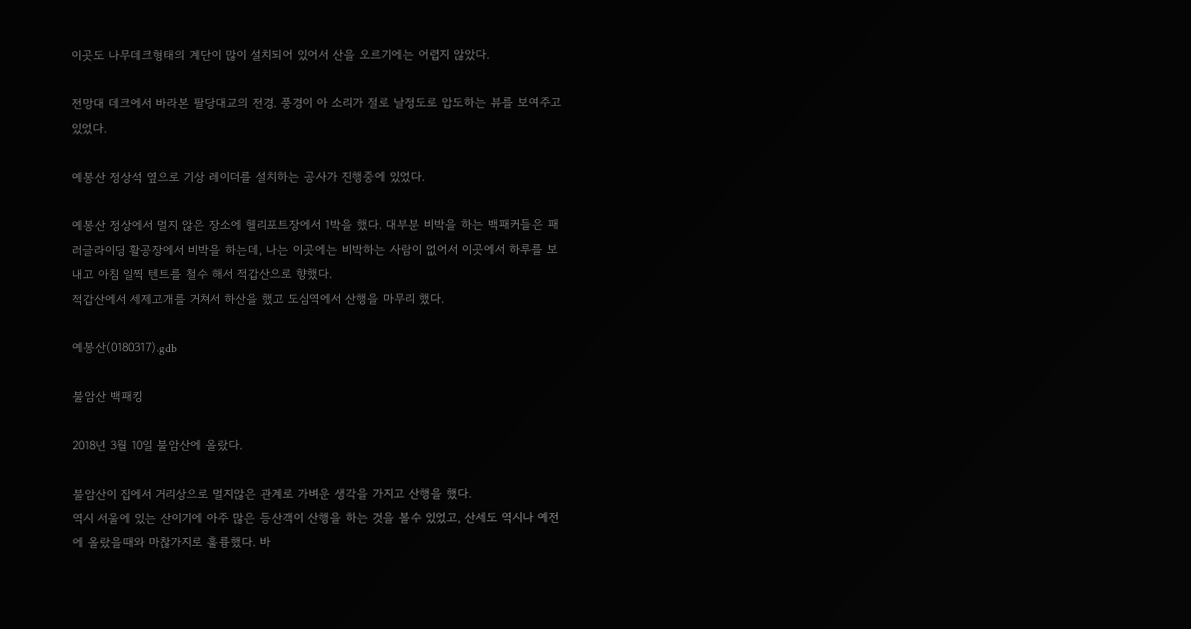이곳도 나무데크형태의 계단이 많이 설치되어 있어서 산을 오르기에는 어렵지 않았다.

전망대 데크에서 바라본 팔당대교의 전경. 풍경이 아 소리가 절로 날정도로 압도하는 뷰를 보여주고 있었다.

예봉산 정상석 옆으로 기상 레이더를 설치하는 공사가 진행중에 있었다.

예봉산 정상에서 멀지 않은 장소에 헬리포트장에서 1박을 했다. 대부분 비박을 하는 백패커들은 패러글라이딩 활공장에서 비박을 하는데, 나는 이곳에는 비박하는 사람이 없어서 이곳에서 하루를 보내고 아침 일찍 텐트를 철수 해서 적갑산으로 향했다.
적갑산에서 세제고개를 거쳐서 하산을 했고 도심역에서 산행을 마무리 했다.

예봉산(0180317).gdb

불암산 백패킹

2018년 3월 10일 불암산에 올랐다.

불암산이 집에서 거리상으로 멀지않은 관계로 가벼운 생각을 가지고 산행을 했다.
역시 서울에 있는 산이기에 아주 많은 등산객이 산행을 하는 것을 볼수 있었고, 산세도 역시나 예전에 올랐을때와 마찮가지로 훌륭했다. 바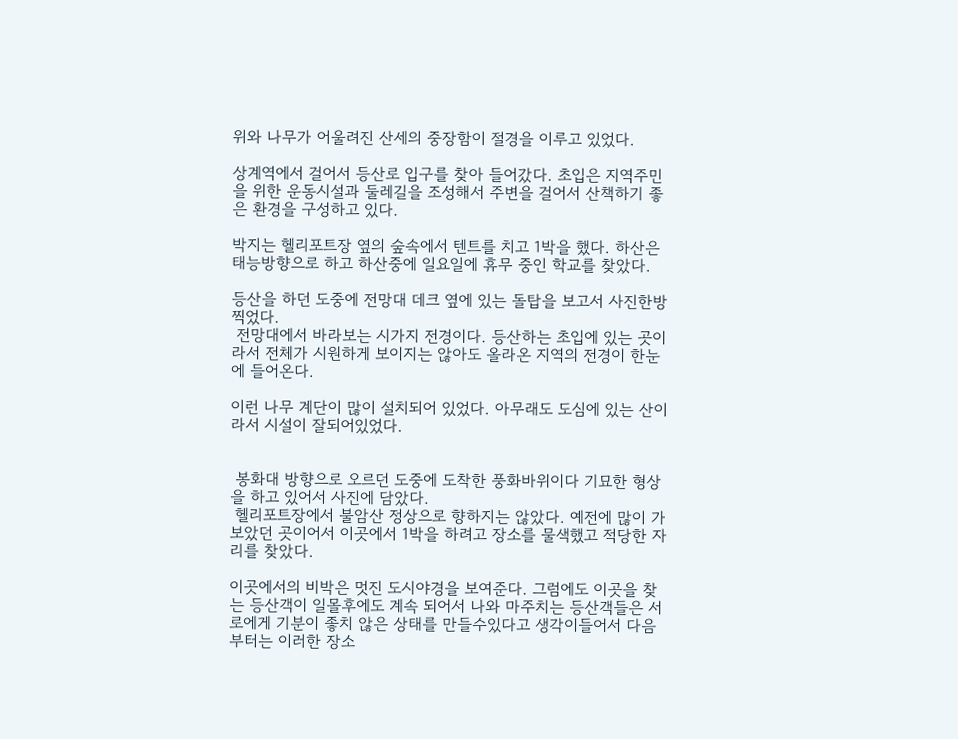위와 나무가 어울려진 산세의 중장함이 절경을 이루고 있었다.

상계역에서 걸어서 등산로 입구를 찾아 들어갔다. 초입은 지역주민을 위한 운동시설과 둘레길을 조성해서 주변을 걸어서 산책하기 좋은 환경을 구성하고 있다.

박지는 헬리포트장 옆의 숲속에서 텐트를 치고 1박을 했다. 하산은 태능방향으로 하고 하산중에 일요일에 휴무 중인 학교를 찾았다.

등산을 하던 도중에 전망대 데크 옆에 있는 돌탑을 보고서 사진한방 찍었다.
 전망대에서 바라보는 시가지 전경이다. 등산하는 초입에 있는 곳이라서 전체가 시원하게 보이지는 않아도 올라온 지역의 전경이 한눈에 들어온다.

이런 나무 계단이 많이 설치되어 있었다. 아무래도 도심에 있는 산이라서 시설이 잘되어있었다.


 봉화대 방향으로 오르던 도중에 도착한 풍화바위이다 기묘한 형상을 하고 있어서 사진에 담았다.
 헬리포트장에서 불암산 정상으로 향하지는 않았다. 예전에 많이 가보았던 곳이어서 이곳에서 1박을 하려고 장소를 물색했고 적당한 자리를 찾았다.

이곳에서의 비박은 멋진 도시야경을 보여준다. 그럼에도 이곳을 찾는 등산객이 일몰후에도 계속 되어서 나와 마주치는 등산객들은 서로에게 기분이 좋치 않은 상태를 만들수있다고 생각이들어서 다음부터는 이러한 장소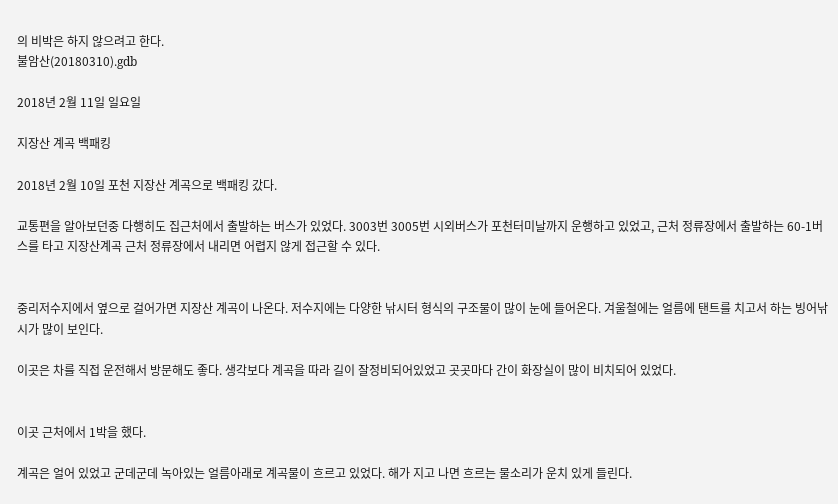의 비박은 하지 않으려고 한다.
불암산(20180310).gdb

2018년 2월 11일 일요일

지장산 계곡 백패킹

2018년 2월 10일 포천 지장산 계곡으로 백패킹 갔다.

교통편을 알아보던중 다행히도 집근처에서 출발하는 버스가 있었다. 3003번 3005번 시외버스가 포천터미날까지 운행하고 있었고, 근처 정류장에서 출발하는 60-1버스를 타고 지장산계곡 근처 정류장에서 내리면 어렵지 않게 접근할 수 있다.


중리저수지에서 옆으로 걸어가면 지장산 계곡이 나온다. 저수지에는 다양한 낚시터 형식의 구조물이 많이 눈에 들어온다. 겨울철에는 얼름에 탠트를 치고서 하는 빙어낚시가 많이 보인다.

이곳은 차를 직접 운전해서 방문해도 좋다. 생각보다 계곡을 따라 길이 잘정비되어있었고 곳곳마다 간이 화장실이 많이 비치되어 있었다.


이곳 근처에서 1박을 했다.

계곡은 얼어 있었고 군데군데 녹아있는 얼름아래로 계곡물이 흐르고 있었다. 해가 지고 나면 흐르는 물소리가 운치 있게 들린다.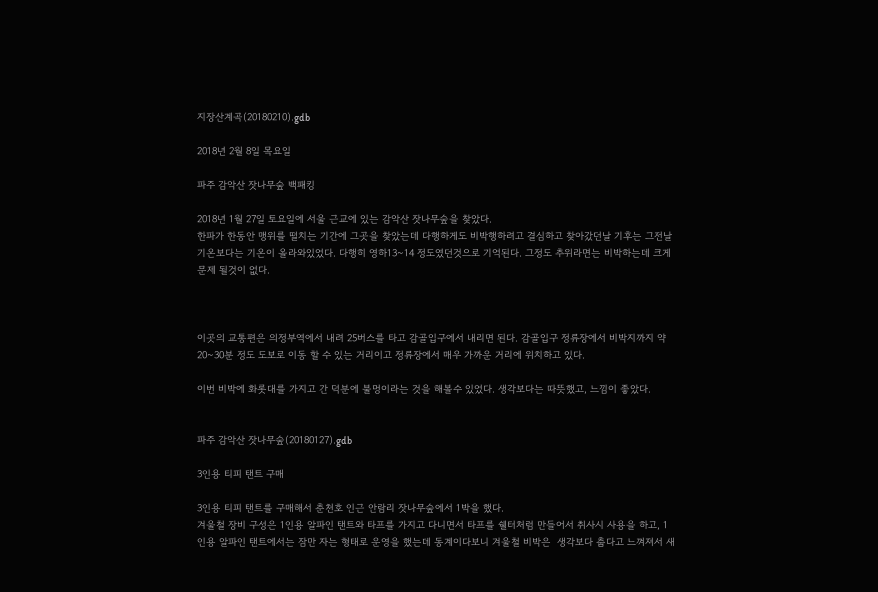지장산계곡(20180210).gdb

2018년 2월 8일 목요일

파주 감악산 잣나무숲 백패킹

2018년 1월 27일 토요일에 서울 근교에 있는 감악산 잣나무숲을 찾았다.
한파가 한동안 맹위를 떨치는 기간에 그곳을 찾았는데 다행하게도 비박행하려고 결심하고 찾아갔던날 기후는 그전날 기온보다는 기온이 올라와있었다. 다행히 영하13~14 정도였던것으로 기억된다. 그정도 추위라면는 비박하는데 크게 문제 될것이 없다.



이곳의 교통편은 의정부역에서 내려 25버스를 타고 감골입구에서 내리면 된다. 감골입구 정류장에서 비박지까지 약 20~30분 정도 도보로 이동 할 수 있는 거리이고 정류장에서 매우 가까운 거리에 위치하고 있다.

이번 비박에 화롯대를 가지고 간 덕분에 불멍이라는 것을 해볼수 있었다. 생각보다는 따뜻했고, 느낌이 좋았다.


파주 감악산 잣나무숲(20180127).gdb

3인용 티피 탠트 구매

3인용 티피 탠트를 구매해서 춘천호 인근 안람리 잣나무숲에서 1박을 했다.
겨울철 장비 구성은 1인용 알파인 탠트와 타프를 가지고 다니면서 타프를 쉘터처럼 만들어서 취사시 사용을 하고, 1인용 알파인 탠트에서는 잠만 자는 형태로 운영을 했는데 동계이다보니 겨울철 비박은  생각보다 춥다고 느껴져서 새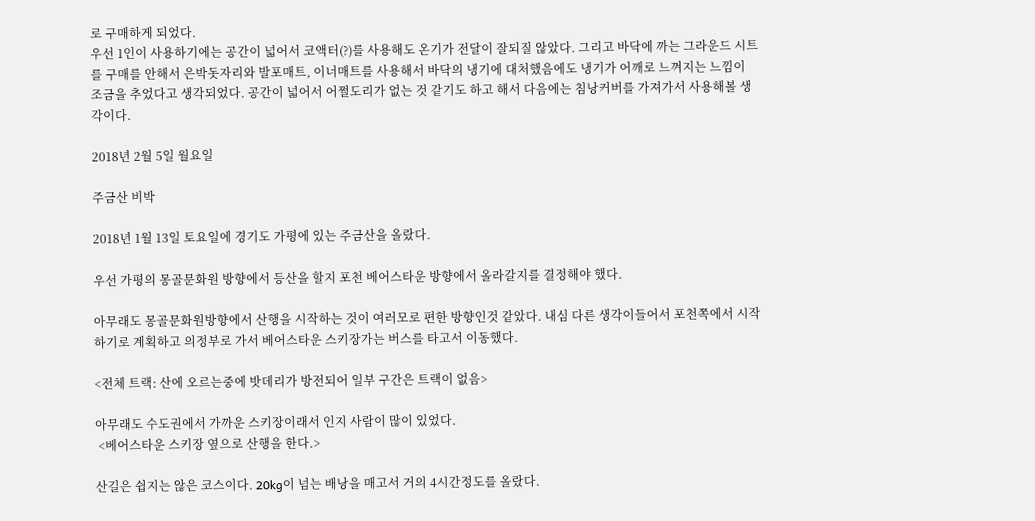로 구매하게 되었다.
우선 1인이 사용하기에는 공간이 넓어서 코액터(?)를 사용해도 온기가 전달이 잘되질 않았다. 그리고 바닥에 까는 그라운드 시트를 구매를 안해서 은박돗자리와 발포매트, 이너매트를 사용해서 바닥의 냉기에 대처했음에도 냉기가 어깨로 느껴지는 느낌이 조금을 추었다고 생각되었다. 공간이 넓어서 어쩔도리가 없는 것 같기도 하고 해서 다음에는 침낭커버를 가져가서 사용해볼 생각이다.

2018년 2월 5일 월요일

주금산 비박

2018년 1월 13일 토요일에 경기도 가평에 있는 주금산을 올랐다.

우선 가평의 몽골문화원 방향에서 등산을 할지 포천 베어스타운 방향에서 올라갈지를 결정해야 했다.

아무래도 몽골문화원방향에서 산행을 시작하는 것이 여러모로 편한 방향인것 같았다. 내심 다른 생각이들어서 포천쪽에서 시작하기로 계획하고 의정부로 가서 베어스타운 스키장가는 버스를 타고서 이동했다.

<전체 트랙: 산에 오르는중에 밧데리가 방전되어 일부 구간은 트랙이 없음>

아무래도 수도권에서 가까운 스키장이래서 인지 사람이 많이 있었다.
 <베어스타운 스키장 옆으로 산행을 한다.>

산길은 쉽지는 않은 코스이다. 20kg이 넘는 배낭을 매고서 거의 4시간정도를 올랐다.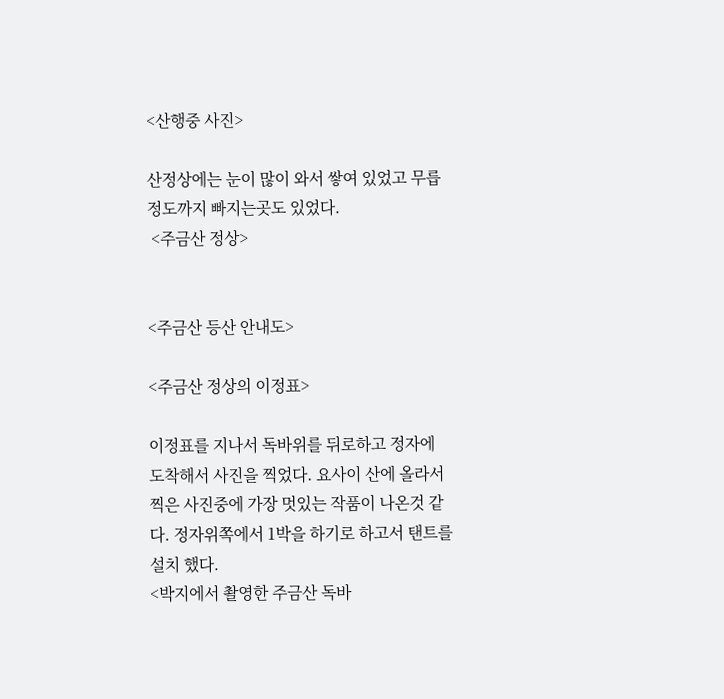<산행중 사진>

산정상에는 눈이 많이 와서 쌓여 있었고 무릅정도까지 빠지는곳도 있었다.
 <주금산 정상>


<주금산 등산 안내도>

<주금산 정상의 이정표>

이정표를 지나서 독바위를 뒤로하고 정자에 도착해서 사진을 찍었다. 요사이 산에 올라서 찍은 사진중에 가장 멋있는 작품이 나온것 같다. 정자위쪽에서 1박을 하기로 하고서 탠트를 설치 했다.
<박지에서 촬영한 주금산 독바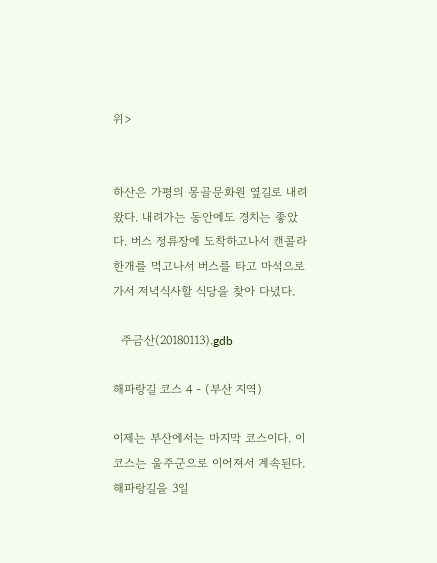위>


하산은 가평의 몽골문화원 옆길로 내려왔다. 내려가는 동안에도 경치는 좋았다. 버스 정류장에 도착하고나서 캔콜라 한개를 먹고나서 버스를 타고 마석으로 가서 저녁식사할 식당을 찾아 다녔다.

  주금산(20180113).gdb

해파랑길 코스 4 - (부산 지역)

이제는 부산에서는 마지막 코스이다. 이코스는 울주군으로 이어져서 계속된다. 해파랑길을 3일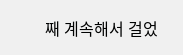째 계속해서 걸었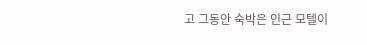고 그동안 숙박은 인근 모텔이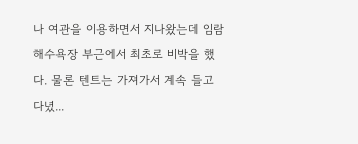나 여관을 이용하면서 지나왔는데 임람 해수욕장 부근에서 최초로 비박을 했다. 물론 텐트는 가져가서 계속 들고 다녔...